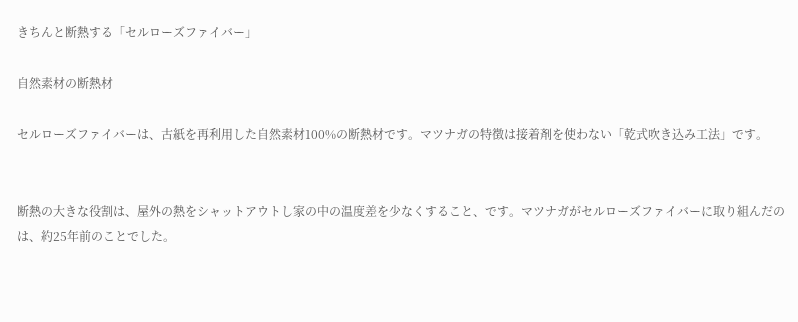きちんと断熱する「セルローズファイバー」

自然素材の断熱材

セルローズファイバーは、古紙を再利用した自然素材100%の断熱材です。マツナガの特徴は接着剤を使わない「乾式吹き込み工法」です。


断熱の大きな役割は、屋外の熱をシャットアウトし家の中の温度差を少なくすること、です。マツナガがセルローズファイバーに取り組んだのは、約25年前のことでした。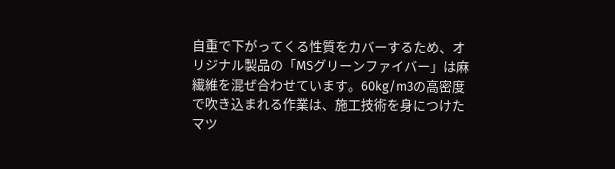自重で下がってくる性質をカバーするため、オリジナル製品の「MSグリーンファイバー」は麻繊維を混ぜ合わせています。60kg/m3の高密度で吹き込まれる作業は、施工技術を身につけたマツ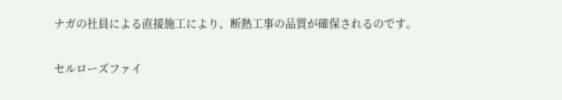ナガの社員による直接施工により、断熱工事の品質が確保されるのです。

セルローズファイ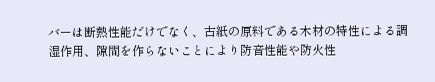バーは断熱性能だけでなく、古紙の原料である木材の特性による調湿作用、隙間を作らないことにより防音性能や防火性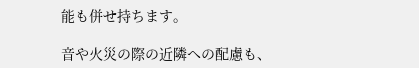能も併せ持ちます。

音や火災の際の近隣への配慮も、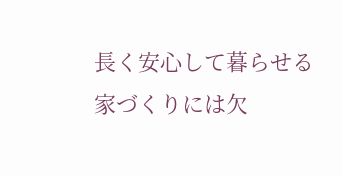長く安心して暮らせる家づくりには欠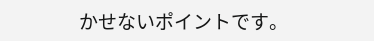かせないポイントです。